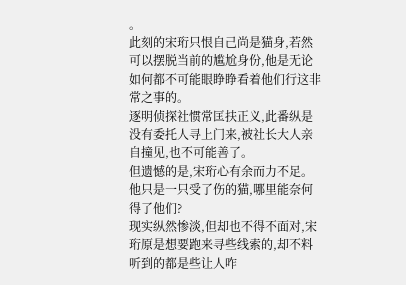。
此刻的宋珩只恨自己尚是猫身,若然可以摆脱当前的尴尬身份,他是无论如何都不可能眼睁睁看着他们行这非常之事的。
逐明侦探社惯常匡扶正义,此番纵是没有委托人寻上门来,被社长大人亲自撞见,也不可能善了。
但遗憾的是,宋珩心有余而力不足。
他只是一只受了伤的猫,哪里能奈何得了他们?
现实纵然惨淡,但却也不得不面对,宋珩原是想要跑来寻些线索的,却不料听到的都是些让人咋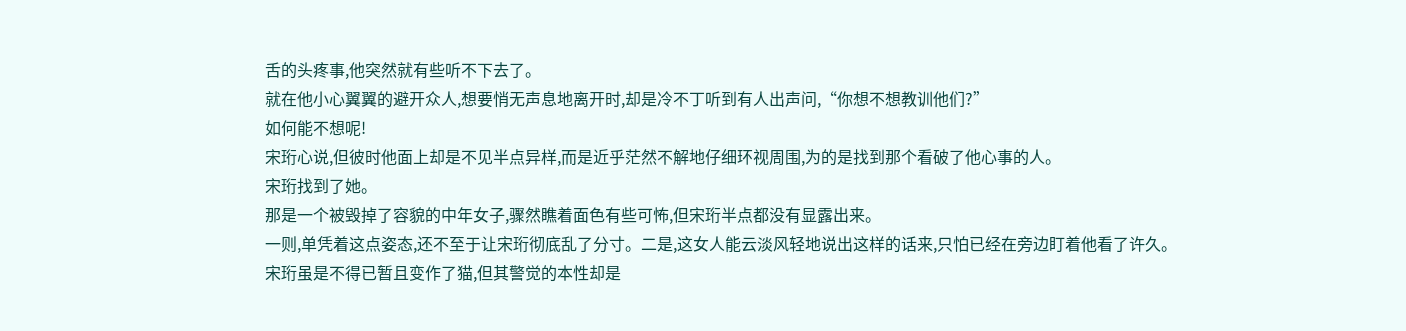舌的头疼事,他突然就有些听不下去了。
就在他小心翼翼的避开众人,想要悄无声息地离开时,却是冷不丁听到有人出声问,“你想不想教训他们?”
如何能不想呢!
宋珩心说,但彼时他面上却是不见半点异样,而是近乎茫然不解地仔细环视周围,为的是找到那个看破了他心事的人。
宋珩找到了她。
那是一个被毁掉了容貌的中年女子,骤然瞧着面色有些可怖,但宋珩半点都没有显露出来。
一则,单凭着这点姿态,还不至于让宋珩彻底乱了分寸。二是,这女人能云淡风轻地说出这样的话来,只怕已经在旁边盯着他看了许久。
宋珩虽是不得已暂且变作了猫,但其警觉的本性却是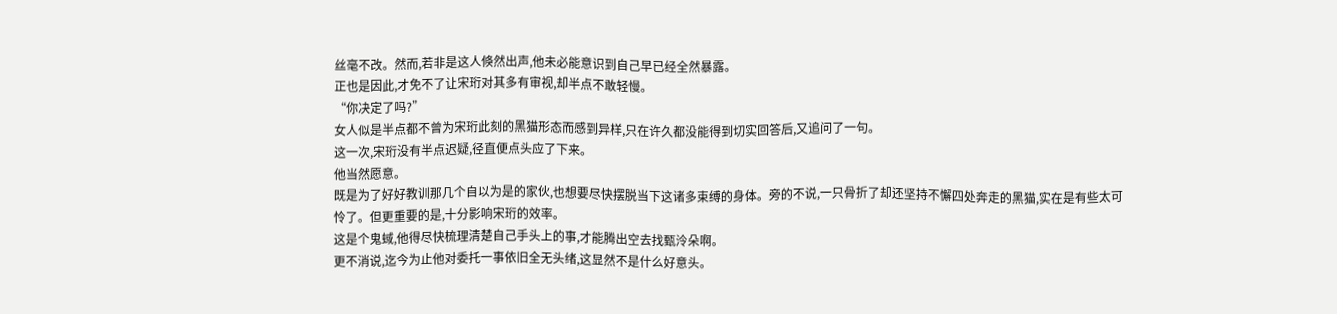丝毫不改。然而,若非是这人倏然出声,他未必能意识到自己早已经全然暴露。
正也是因此,才免不了让宋珩对其多有审视,却半点不敢轻慢。
“你决定了吗?”
女人似是半点都不曾为宋珩此刻的黑猫形态而感到异样,只在许久都没能得到切实回答后,又追问了一句。
这一次,宋珩没有半点迟疑,径直便点头应了下来。
他当然愿意。
既是为了好好教训那几个自以为是的家伙,也想要尽快摆脱当下这诸多束缚的身体。旁的不说,一只骨折了却还坚持不懈四处奔走的黑猫,实在是有些太可怜了。但更重要的是,十分影响宋珩的效率。
这是个鬼蜮,他得尽快梳理清楚自己手头上的事,才能腾出空去找甄泠朵啊。
更不消说,迄今为止他对委托一事依旧全无头绪,这显然不是什么好意头。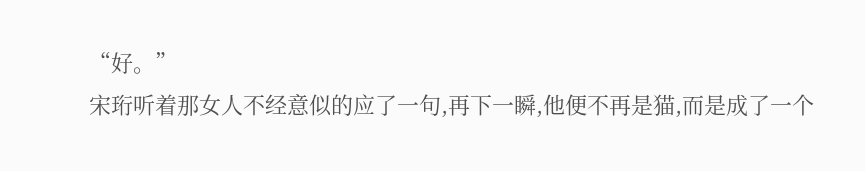“好。”
宋珩听着那女人不经意似的应了一句,再下一瞬,他便不再是猫,而是成了一个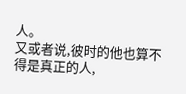人。
又或者说,彼时的他也算不得是真正的人,